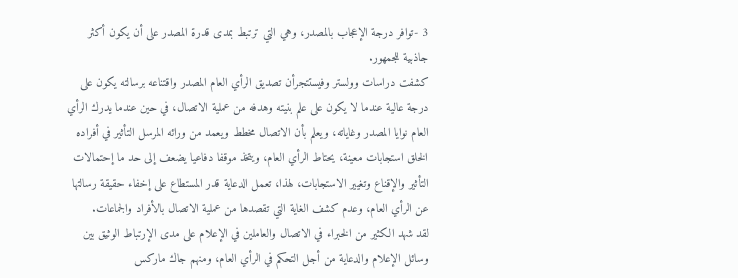3 -توافر درجة الإعجاب بالمصدر، وهي التي ترتبط بمدى قدرة المصدر على أن يكون أكثر جاذبية للجمهور.
كشفت دراسات وولستر وفيستتجرأن تصديق الرأي العام المصدر واقتناعه برسالته يكون على درجة عالية عندما لا يكون على علم بنيته وهدفه من عملية الاتصال، في حين عندما يدرك الرأي العام نوايا المصدر وغاياته، ويعلم بأن الاتصال مخطط ويعمد من ورائه المرسل التأثير في أفراده الخلق استجابات معينة، يحتاط الرأي العام، ويتخذ موقفا دفاعيا يضعف إلى حد ما إحتمالات التأثير والإقناع وتغيير الاستجابات، لهذا، تعمل الدعاية قدر المستطاع على إخفاء حقيقة رسالتها عن الرأي العام، وعدم كشف الغاية التي تقصدها من عملية الاتصال بالأفراد والجماعات.
لقد شهد الكثير من الخبراء في الاتصال والعاملين في الإعلام على مدى الإرتباط الوثيق بين وسائل الإعلام والدعاية من أجل التحكم في الرأي العام، ومنهم جاك ماركس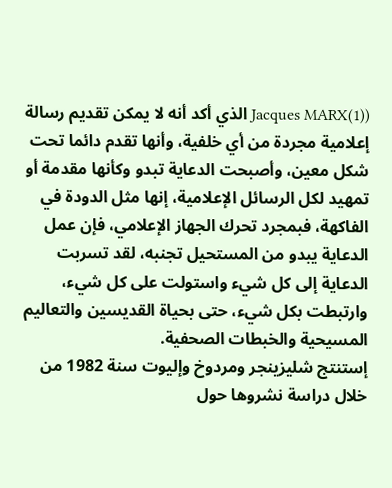(Jacques MARX(1) الذي أكد أنه لا يمكن تقديم رسالة إعلامية مجردة من أي خلفية، وأنها تقدم دائما تحت شكل معين، وأصبحت الدعاية تبدو وكأنها مقدمة أو تمهيد لكل الرسائل الإعلامية، إنها مثل الدودة في الفاكهة، فبمجرد تحرك الجهاز الإعلامي، فإن عمل الدعاية يبدو من المستحيل تجنبه، لقد تسربت الدعاية إلى كل شيء واستولت على كل شيء، وارتبطت بكل شيء، حتى بحياة القديسين والتعاليم المسيحية والخبطات الصحفية.
إستنتج شليزينجر ومردوخ وإليوت سنة 1982 من خلال دراسة نشروها حول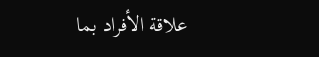علاقة الأفراد بما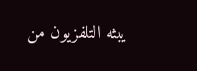يبثه التلفزيون من